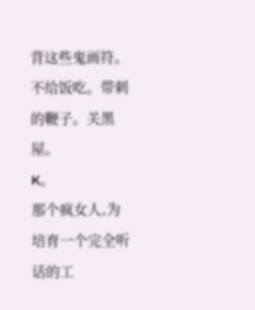背这些鬼画符。不给饭吃。带刺的鞭子。关黑屋。
K。
那个疯女人,为培育一个完全听话的工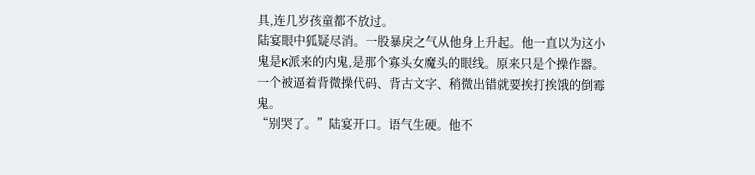具,连几岁孩童都不放过。
陆宴眼中狐疑尽消。一股暴戾之气从他身上升起。他一直以为这小鬼是K派来的内鬼,是那个寡头女魔头的眼线。原来只是个操作器。一个被逼着背微操代码、背古文字、稍微出错就要挨打挨饿的倒霉鬼。
“别哭了。”陆宴开口。语气生硬。他不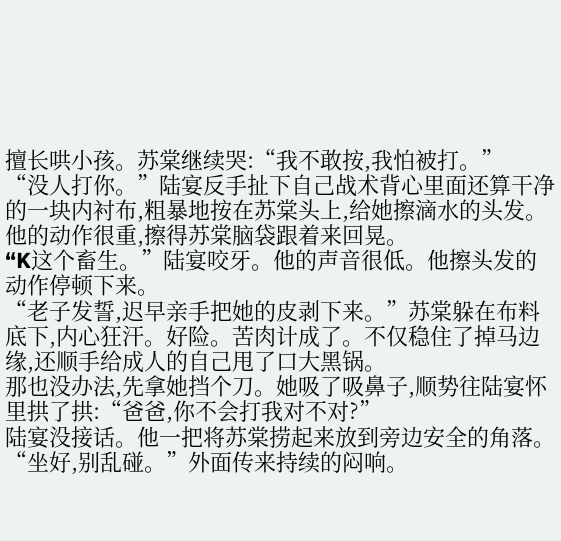擅长哄小孩。苏棠继续哭:“我不敢按,我怕被打。”
“没人打你。”陆宴反手扯下自己战术背心里面还算干净的一块内衬布,粗暴地按在苏棠头上,给她擦滴水的头发。
他的动作很重,擦得苏棠脑袋跟着来回晃。
“K这个畜生。”陆宴咬牙。他的声音很低。他擦头发的动作停顿下来。
“老子发誓,迟早亲手把她的皮剥下来。”苏棠躲在布料底下,内心狂汗。好险。苦肉计成了。不仅稳住了掉马边缘,还顺手给成人的自己甩了口大黑锅。
那也没办法,先拿她挡个刀。她吸了吸鼻子,顺势往陆宴怀里拱了拱:“爸爸,你不会打我对不对?”
陆宴没接话。他一把将苏棠捞起来放到旁边安全的角落。
“坐好,别乱碰。”外面传来持续的闷响。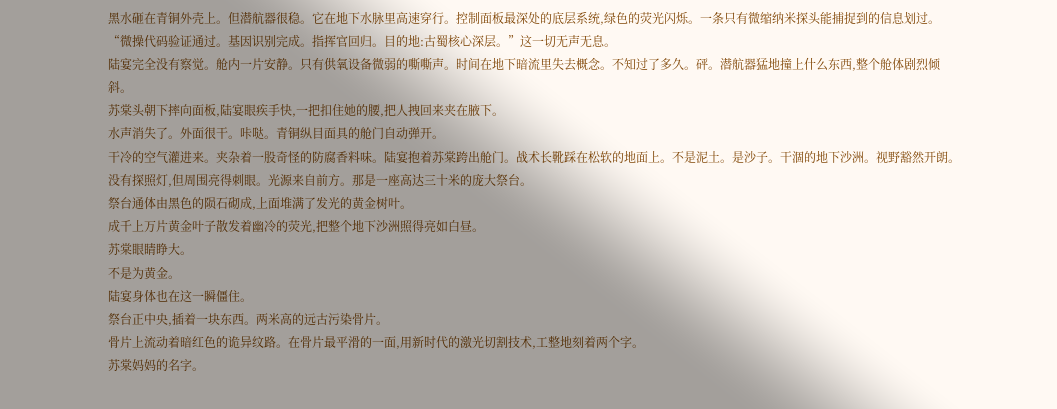黑水砸在青铜外壳上。但潜航器很稳。它在地下水脉里高速穿行。控制面板最深处的底层系统,绿色的荧光闪烁。一条只有微缩纳米探头能捕捉到的信息划过。
“微操代码验证通过。基因识别完成。指挥官回归。目的地:古蜀核心深层。”这一切无声无息。
陆宴完全没有察觉。舱内一片安静。只有供氧设备微弱的嘶嘶声。时间在地下暗流里失去概念。不知过了多久。砰。潜航器猛地撞上什么东西,整个舱体剧烈倾斜。
苏棠头朝下摔向面板,陆宴眼疾手快,一把扣住她的腰,把人拽回来夹在腋下。
水声消失了。外面很干。咔哒。青铜纵目面具的舱门自动弹开。
干冷的空气灌进来。夹杂着一股奇怪的防腐香料味。陆宴抱着苏棠跨出舱门。战术长靴踩在松软的地面上。不是泥土。是沙子。干涸的地下沙洲。视野豁然开朗。
没有探照灯,但周围亮得刺眼。光源来自前方。那是一座高达三十米的庞大祭台。
祭台通体由黑色的陨石砌成,上面堆满了发光的黄金树叶。
成千上万片黄金叶子散发着幽冷的荧光,把整个地下沙洲照得亮如白昼。
苏棠眼睛睁大。
不是为黄金。
陆宴身体也在这一瞬僵住。
祭台正中央,插着一块东西。两米高的远古污染骨片。
骨片上流动着暗红色的诡异纹路。在骨片最平滑的一面,用新时代的激光切割技术,工整地刻着两个字。
苏棠妈妈的名字。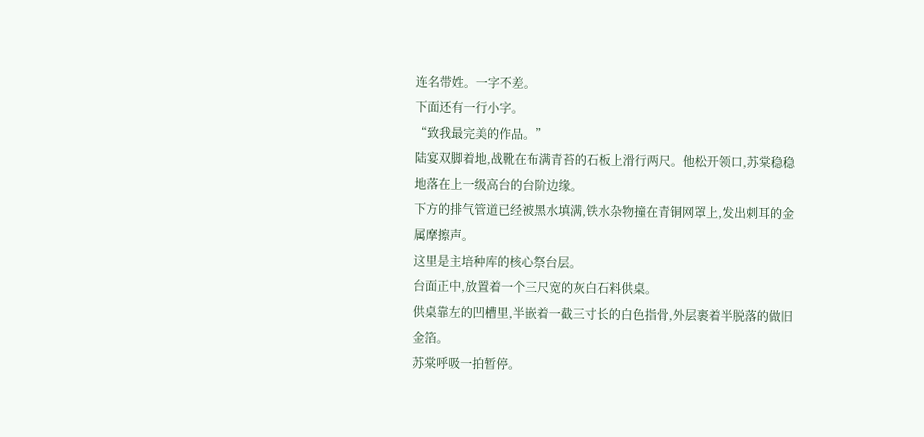连名带姓。一字不差。
下面还有一行小字。
“致我最完美的作品。”
陆宴双脚着地,战靴在布满青苔的石板上滑行两尺。他松开领口,苏棠稳稳地落在上一级高台的台阶边缘。
下方的排气管道已经被黑水填满,铁水杂物撞在青铜网罩上,发出刺耳的金属摩擦声。
这里是主培种库的核心祭台层。
台面正中,放置着一个三尺宽的灰白石料供桌。
供桌靠左的凹槽里,半嵌着一截三寸长的白色指骨,外层裹着半脱落的做旧金箔。
苏棠呼吸一拍暂停。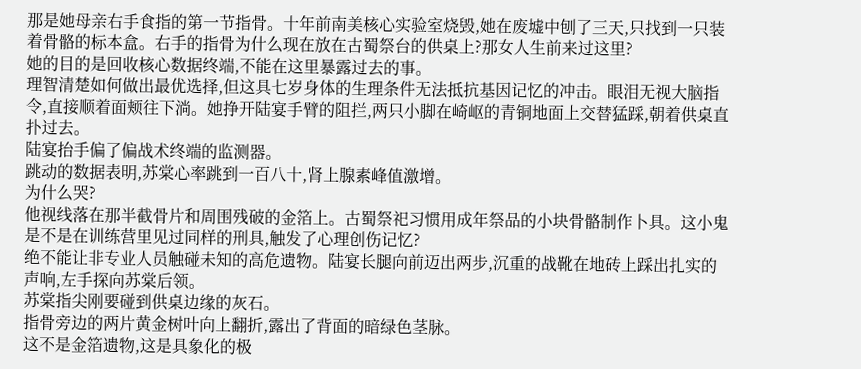那是她母亲右手食指的第一节指骨。十年前南美核心实验室烧毁,她在废墟中刨了三天,只找到一只装着骨骼的标本盒。右手的指骨为什么现在放在古蜀祭台的供桌上?那女人生前来过这里?
她的目的是回收核心数据终端,不能在这里暴露过去的事。
理智清楚如何做出最优选择,但这具七岁身体的生理条件无法抵抗基因记忆的冲击。眼泪无视大脑指令,直接顺着面颊往下淌。她挣开陆宴手臂的阻拦,两只小脚在崎岖的青铜地面上交替猛踩,朝着供桌直扑过去。
陆宴抬手偏了偏战术终端的监测器。
跳动的数据表明,苏棠心率跳到一百八十,肾上腺素峰值激增。
为什么哭?
他视线落在那半截骨片和周围残破的金箔上。古蜀祭祀习惯用成年祭品的小块骨骼制作卜具。这小鬼是不是在训练营里见过同样的刑具,触发了心理创伤记忆?
绝不能让非专业人员触碰未知的高危遗物。陆宴长腿向前迈出两步,沉重的战靴在地砖上踩出扎实的声响,左手探向苏棠后领。
苏棠指尖刚要碰到供桌边缘的灰石。
指骨旁边的两片黄金树叶向上翻折,露出了背面的暗绿色茎脉。
这不是金箔遗物,这是具象化的极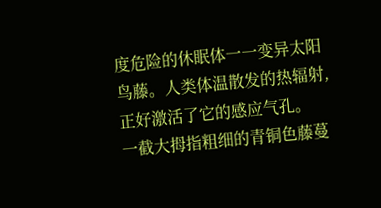度危险的休眠体一一变异太阳鸟藤。人类体温散发的热辐射,正好激活了它的感应气孔。
一截大拇指粗细的青铜色藤蔓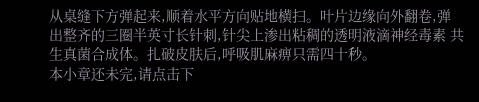从桌缝下方弹起来,顺着水平方向贴地横扫。叶片边缘向外翻卷,弹出整齐的三圈半英寸长针刺,针尖上渗出粘稠的透明液滴神经毒素 共生真菌合成体。扎破皮肤后,呼吸肌麻痹只需四十秒。
本小章还未完,请点击下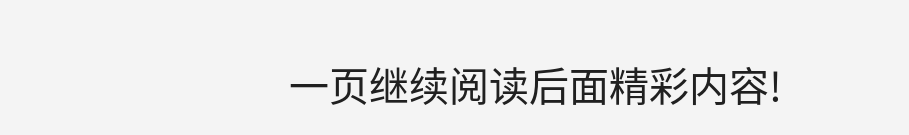一页继续阅读后面精彩内容!